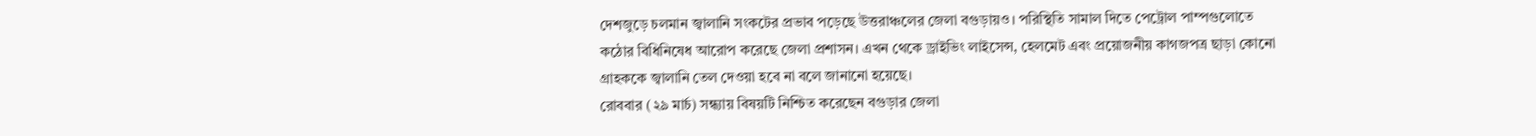দেশজুড়ে চলমান জ্বালানি সংকটের প্রভাব পড়েছে উত্তরাঞ্চলের জেলা বগুড়ায়ও। পরিস্থিতি সামাল দিতে পেট্রোল পাম্পগুলোতে কঠোর বিধিনিষেধ আরোপ করেছে জেলা প্রশাসন। এখন থেকে ড্রাইভিং লাইসেন্স, হেলমেট এবং প্রয়োজনীয় কাগজপত্র ছাড়া কোনো গ্রাহককে জ্বালানি তেল দেওয়া হবে না বলে জানানো হয়েছে।
রোববার (২৯ মার্চ) সন্ধ্যায় বিষয়টি নিশ্চিত করেছেন বগুড়ার জেলা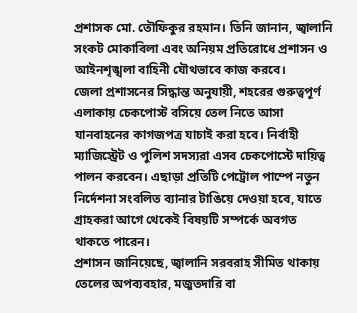প্রশাসক মো. তৌফিকুর রহমান। তিনি জানান, জ্বালানি সংকট মোকাবিলা এবং অনিয়ম প্রতিরোধে প্রশাসন ও আইনশৃঙ্খলা বাহিনী যৌথভাবে কাজ করবে।
জেলা প্রশাসনের সিদ্ধান্ত অনুযায়ী, শহরের গুরুত্বপূর্ণ এলাকায় চেকপোস্ট বসিয়ে তেল নিতে আসা যানবাহনের কাগজপত্র যাচাই করা হবে। নির্বাহী ম্যাজিস্ট্রেট ও পুলিশ সদস্যরা এসব চেকপোস্টে দায়িত্ব পালন করবেন। এছাড়া প্রতিটি পেট্রোল পাম্পে নতুন নির্দেশনা সংবলিত ব্যানার টাঙিয়ে দেওয়া হবে, যাতে গ্রাহকরা আগে থেকেই বিষয়টি সম্পর্কে অবগত থাকতে পারেন।
প্রশাসন জানিয়েছে, জ্বালানি সরবরাহ সীমিত থাকায় তেলের অপব্যবহার, মজুতদারি বা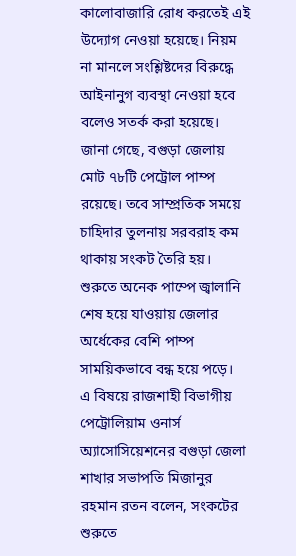কালোবাজারি রোধ করতেই এই উদ্যোগ নেওয়া হয়েছে। নিয়ম না মানলে সংশ্লিষ্টদের বিরুদ্ধে আইনানুগ ব্যবস্থা নেওয়া হবে বলেও সতর্ক করা হয়েছে।
জানা গেছে, বগুড়া জেলায় মোট ৭৮টি পেট্রোল পাম্প রয়েছে। তবে সাম্প্রতিক সময়ে চাহিদার তুলনায় সরবরাহ কম থাকায় সংকট তৈরি হয়। শুরুতে অনেক পাম্পে জ্বালানি শেষ হয়ে যাওয়ায় জেলার অর্ধেকের বেশি পাম্প সাময়িকভাবে বন্ধ হয়ে পড়ে।
এ বিষয়ে রাজশাহী বিভাগীয় পেট্রোলিয়াম ওনার্স অ্যাসোসিয়েশনের বগুড়া জেলা শাখার সভাপতি মিজানুর রহমান রতন বলেন, সংকটের শুরুতে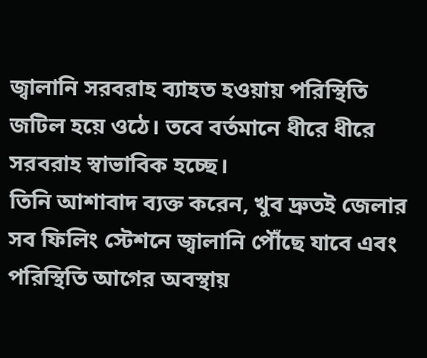জ্বালানি সরবরাহ ব্যাহত হওয়ায় পরিস্থিতি জটিল হয়ে ওঠে। তবে বর্তমানে ধীরে ধীরে সরবরাহ স্বাভাবিক হচ্ছে।
তিনি আশাবাদ ব্যক্ত করেন, খুব দ্রুতই জেলার সব ফিলিং স্টেশনে জ্বালানি পৌঁছে যাবে এবং পরিস্থিতি আগের অবস্থায়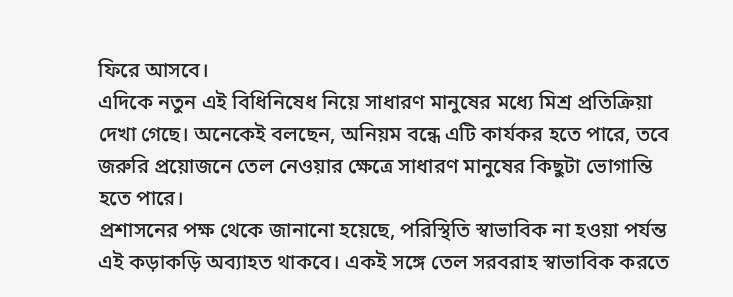ফিরে আসবে।
এদিকে নতুন এই বিধিনিষেধ নিয়ে সাধারণ মানুষের মধ্যে মিশ্র প্রতিক্রিয়া দেখা গেছে। অনেকেই বলছেন, অনিয়ম বন্ধে এটি কার্যকর হতে পারে, তবে জরুরি প্রয়োজনে তেল নেওয়ার ক্ষেত্রে সাধারণ মানুষের কিছুটা ভোগান্তি হতে পারে।
প্রশাসনের পক্ষ থেকে জানানো হয়েছে, পরিস্থিতি স্বাভাবিক না হওয়া পর্যন্ত এই কড়াকড়ি অব্যাহত থাকবে। একই সঙ্গে তেল সরবরাহ স্বাভাবিক করতে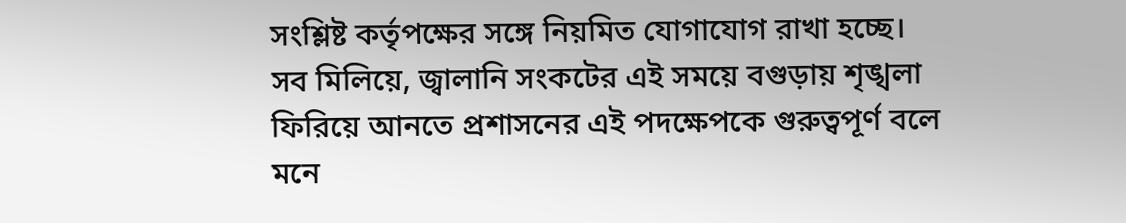সংশ্লিষ্ট কর্তৃপক্ষের সঙ্গে নিয়মিত যোগাযোগ রাখা হচ্ছে।
সব মিলিয়ে, জ্বালানি সংকটের এই সময়ে বগুড়ায় শৃঙ্খলা ফিরিয়ে আনতে প্রশাসনের এই পদক্ষেপকে গুরুত্বপূর্ণ বলে মনে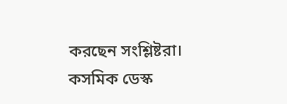করছেন সংশ্লিষ্টরা।
কসমিক ডেস্ক